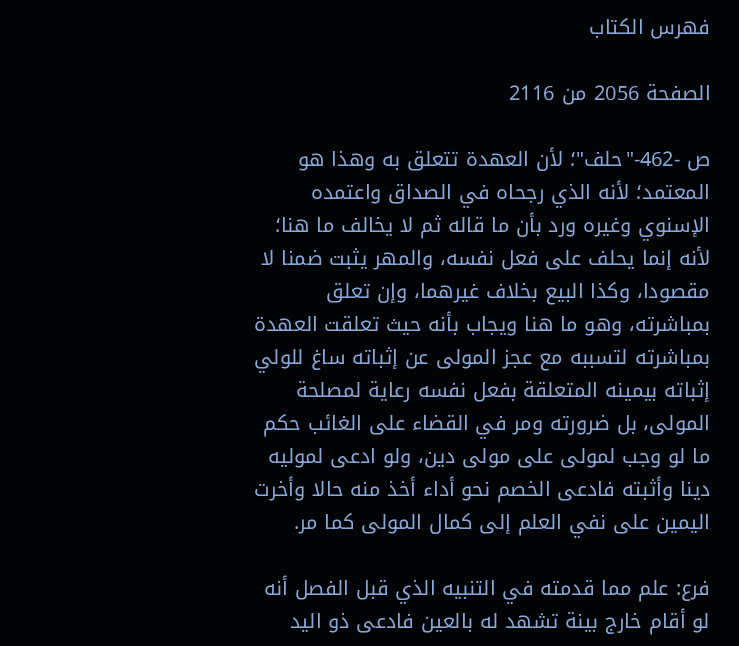فهرس الكتاب

الصفحة 2056 من 2116

ص -462-"حلف"؛ لأن العهدة تتعلق به وهذا هو المعتمد؛ لأنه الذي رجحاه في الصداق واعتمده الإسنوي وغيره ورد بأن ما قاله ثم لا يخالف ما هنا؛ لأنه إنما يحلف على فعل نفسه، والمهر يثبت ضمنا لا مقصودا، وكذا البيع بخلاف غيرهما، وإن تعلق بمباشرته، وهو ما هنا ويجاب بأنه حيث تعلقت العهدة بمباشرته لتسببه مع عجز المولى عن إثباته ساغ للولي إثباته بيمينه المتعلقة بفعل نفسه رعاية لمصلحة المولى، بل ضرورته ومر في القضاء على الغائب حكم ما لو وجب لمولى على مولى دين، ولو ادعى لموليه دينا وأثبته فادعى الخصم نحو أداء أخذ منه حالا وأخرت اليمين على نفي العلم إلى كمال المولى كما مر.

فرع: علم مما قدمته في التنبيه الذي قبل الفصل أنه لو أقام خارج بينة تشهد له بالعين فادعى ذو اليد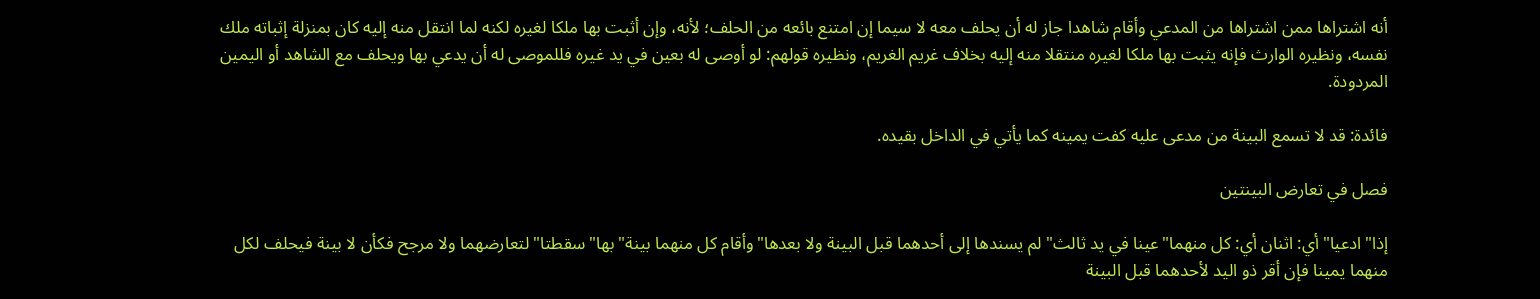أنه اشتراها ممن اشتراها من المدعي وأقام شاهدا جاز له أن يحلف معه لا سيما إن امتنع بائعه من الحلف؛ لأنه، وإن أثبت بها ملكا لغيره لكنه لما انتقل منه إليه كان بمنزلة إثباته ملك نفسه، ونظيره الوارث فإنه يثبت بها ملكا لغيره منتقلا منه إليه بخلاف غريم الغريم، ونظيره قولهم: لو أوصى له بعين في يد غيره فللموصى له أن يدعي بها ويحلف مع الشاهد أو اليمين المردودة.

فائدة: قد لا تسمع البينة من مدعى عليه كفت يمينه كما يأتي في الداخل بقيده.

فصل في تعارض البينتين

إذا"ادعيا"أي: اثنان أي: كل منهما"عينا في يد ثالث"لم يسندها إلى أحدهما قبل البينة ولا بعدها"وأقام كل منهما بينة"بها"سقطتا"لتعارضهما ولا مرجح فكأن لا بينة فيحلف لكل منهما يمينا فإن أقر ذو اليد لأحدهما قبل البينة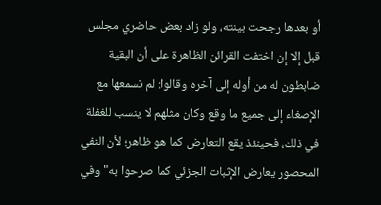أو بعدها رجحت بينته، ولو زاد بعض حاضري مجلس قبل إلا إن اختفت القرائن الظاهرة على أن البقية ضابطون له من أوله إلى آخره وقالوا: لم نسمعها مع الإصغاء إلى جميع ما وقع وكان مثلهم لا ينسب للغفلة في ذلك، فحينئذ يقع التعارض كما هو ظاهر؛ لأن النفي المحصور يعارض الإثبات الجزئي كما صرحوا به"وفي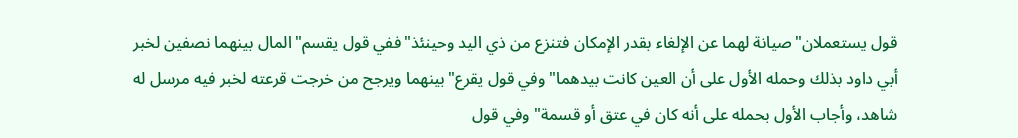قول يستعملان"صيانة لهما عن الإلغاء بقدر الإمكان فتنزع من ذي اليد وحينئذ"ففي قول يقسم"المال بينهما نصفين لخبر أبي داود بذلك وحمله الأول على أن العين كانت بيدهما"وفي قول يقرع"بينهما ويرجح من خرجت قرعته لخبر فيه مرسل له شاهد، وأجاب الأول بحمله على أنه كان في عتق أو قسمة"وفي قول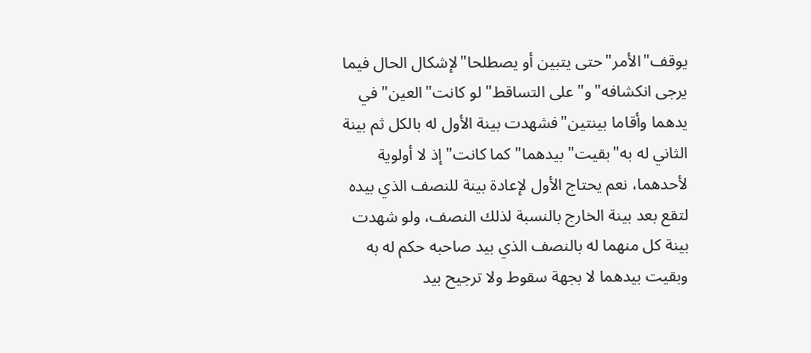يوقف"الأمر"حتى يتبين أو يصطلحا"لإشكال الحال فيما يرجى انكشافه"و"على التساقط"لو كانت"العين"في يدهما وأقاما بينتين"فشهدت بينة الأول له بالكل ثم بينة الثاني له به"بقيت"بيدهما"كما كانت"إذ لا أولوية لأحدهما، نعم يحتاج الأول لإعادة بينة للنصف الذي بيده لتقع بعد بينة الخارج بالنسبة لذلك النصف، ولو شهدت بينة كل منهما له بالنصف الذي بيد صاحبه حكم له به وبقيت بيدهما لا بجهة سقوط ولا ترجيح بيد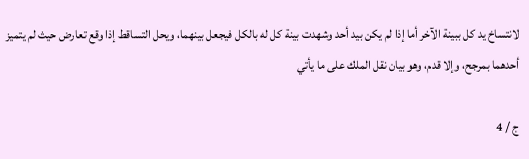لانتساخ يد كل ببينة الآخر أما إذا لم يكن بيد أحد وشهدت بينة كل له بالكل فيجعل بينهما، ويحل التساقط إذا وقع تعارض حيث لم يتميز أحدهما بمرجح، وإلا قدم، وهو بيان نقل الملك على ما يأتي

ج / 4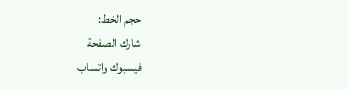حجم الخط:
شارك الصفحة
فيسبوك واتساب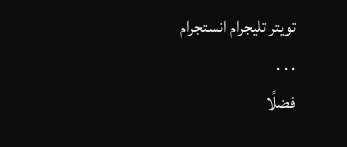تويتر تليجرام انستجرام
. . .
فضلًا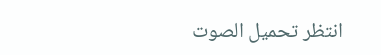انتظر تحميل الصوت